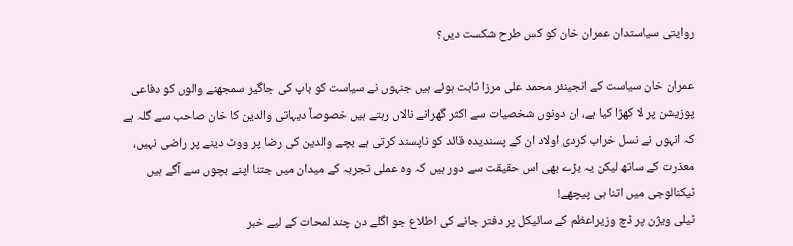روایتی سیاستدان عمران خان کو کس طرح شکست دیں؟

عمران خان سیاست کے انجینئر محمد علی مرزا ثابت ہوئے ہیں جنہوں نے سیاست کو باپ کی جاگیر سمجھنے والوں کو دفاعی پوزیشن پر لا کھڑا کیا ہے، ان دونوں شخصیات سے اکثر گھرانے نالاں رہتے ہیں خصوصاً دیہاتی والدین کا خان صاحب سے گلہ ہے کہ انہوں نے نسل خراب کردی اولاد ان کے پسندیدہ قائد کو ناپسند کرتی ہے بچے والدین کی رضا پر ووٹ دینے پر راضی نہیں، معذرت کے ساتھ لیکن یہ بڑے بھی اس حقیقت سے دور ہیں کہ وہ عملی تجربہ کے میدان میں جتنا اپنے بچوں سے آگے ہیں ٹیکنالوجی میں اتنا ہی پیچھے!
ٹیلی ویژن پر ڈچ وزیراعظم کے سائیکل پر دفتر جانے کی اطلاع جو اگلے دن چند لمحات کے لیے خبر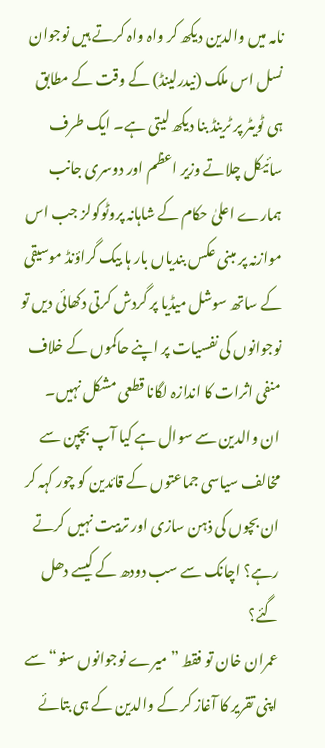نامہ میں والدین دیکھ کر واہ واہ کرتے ہیں نوجوان نسل اس ملک (نیدرلینڈ) کے وقت کے مطابق ہی ٹویٹر پر ٹرینڈ بنا دیکھ لیتی ہے۔ ایک طرف سائیکل چلاتے وزیر اعظم اور دوسری جانب ہمارے اعلیٰ حکام کے شاہانہ پروٹوکولز جب اس موازنہ پر مبنی عکس بندیاں بار ہا بیک گراؤنڈ موسیقی کے ساتھ سوشل میڈیا پر گردش کرتی دکھائی دیں تو نوجوانوں کی نفسیات پر اپنے حاکموں کے خلاف منفی اثرات کا اندازہ لگانا قطعی مشکل نہیں۔
ان والدین سے سوال ہے کیا آپ بچپن سے مخالف سیاسی جماعتوں کے قائدین کو چور کہہ کر ان بچوں کی ذہن سازی اور تربیت نہیں کرتے رہے؟ اچانک سے سب دودھ کے کیسے دھل گئے؟
عمران خان تو فقط ”میرے نوجوانوں سنو“ سے اپنی تقریر کا آغاز کر کے والدین کے ہی بتائے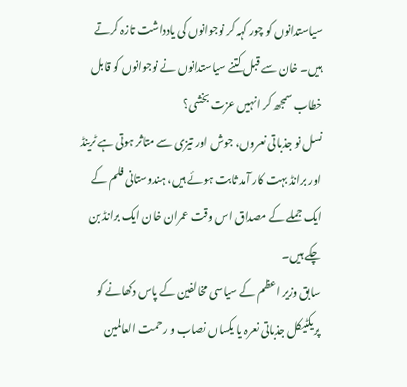سیاستدانوں کو چور کہہ کر نوجوانوں کی یادداشت تازہ کرتے ہیں۔ خان سے قبل کتنے سیاستدانوں نے نوجوانوں کو قابل خطاب سمجھ کر انہیں عزت بخشی؟
نسل نو جذباتی نعروں، جوش اور تیزی سے متاثر ہوتی ہے ٹرینڈ اور برانڈ بہت کار آمد ثابت ہوئے ہیں، ہندوستانی فلم کے ایک جملے کے مصداق اس وقت عمران خان ایک برانڈ بن چکے ہیں۔
سابق وزیر اعظم کے سیاسی مخالفین کے پاس دکھانے کو پریکٹیکل جذباتی نعرہ یا یکساں نصاب و رحمت العالمین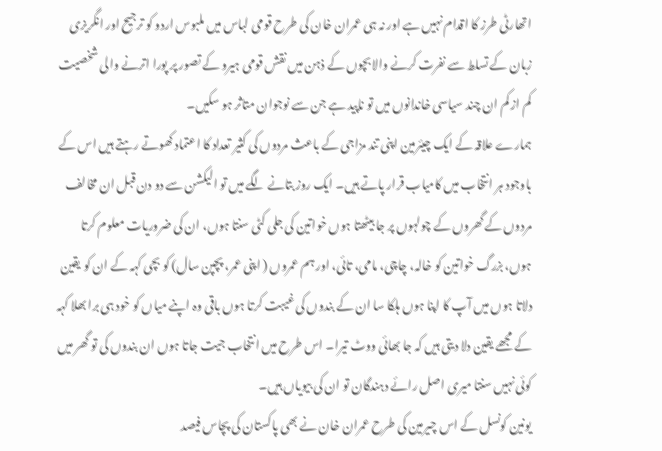اتھارٹی طرز کا اقدام نہیں ہے اور نہ ہی عمران خان کی طرح قومی لباس میں ملبوس اردو کو ترجیح اور انگریزی زبان کے تسلط سے نفرت کرنے والا بچوں کے ذہن میں نقش قومی ہیرو کے تصور پر پورا اترنے والی شخصیت کم از کم ان چند سیاسی خاندانوں میں تو ناپید ہے جن سے نوجوان متاثر ہو سکیں۔
ہمارے علاقہ کے ایک چیئرمین اپنی تند مزاجی کے باعث مردوں کی کثیر تعداد کا اعتماد کھوتے رہتے ہیں اس کے باوجود ہر انتخاب میں کامیاب قرار پاتے ہیں۔ ایک روز بتانے لگے میں تو الیکشن سے دو دن قبل ان مخالف مردوں کے گھروں کے چولہوں پر جا بیٹھتا ہوں خواتین کی جلی کٹی سنتا ہوں، ان کی ضروریات معلوم کرتا ہوں، بزرگ خواتین کو خالہ، چاچی، مامی، تائی، اور ہم عمروں ( اپنی عمر، پچپن سال) کو بچی کہہ کے ان کو یقین دلاتا ہوں میں آپ کا اپنا ہوں ہلکا سا ان کے بندوں کی غیبت کرتا ہوں باقی وہ اپنے میاں کو خود ہی برا بھلا کہہ کے مجھے یقین دلا دیتی ہیں کہ جا بھائی ووٹ تیرا۔ اس طرح میں انتخاب جیت جاتا ہوں ان بندوں کی تو گھر میں کوئی نہیں سنتا میری اصل رائے دہندگان تو ان کی بیویاں ہیں۔
یونین کونسل کے اس چیرمین کی طرح عمران خان نے بھی پاکستان کی پچاس فیصد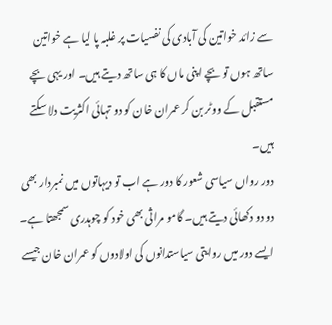سے زائد خواتین کی آبادی کی نفسیات پر غلبہ پا لیا ہے خواتین ساتھ ہوں تو بچے اپنی ماں کا ہی ساتھ دیتے ہیں۔ اور یہی بچے مستقبل کے ووٹر بن کر عمران خان کو دو تہائی اکثریت دلا سکتے ہیں۔
دور رواں سیاسی شعور کا دور ہے اب تو دیہاتوں میں نمبردار بھی دو دو دکھائی دیتے ہیں۔ گامو مراثی بھی خود کو چوہدری سمجھتا ہے۔ ایسے دور میں روایتی سیاستدانوں کی اولادوں کو عمران خان جیسے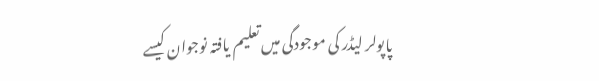پاپولر لیڈر کی موجودگی میں تعلیم یافتہ نوجوان کیسے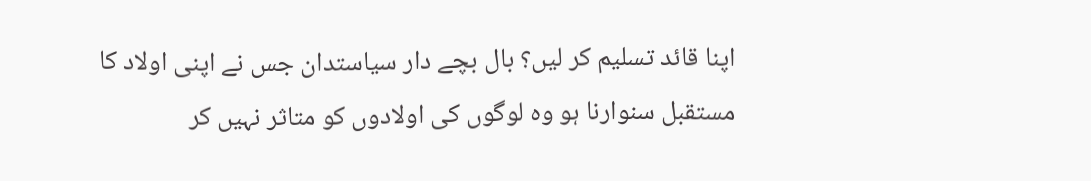اپنا قائد تسلیم کر لیں؟ بال بچے دار سیاستدان جس نے اپنی اولاد کا مستقبل سنوارنا ہو وہ لوگوں کی اولادوں کو متاثر نہیں کر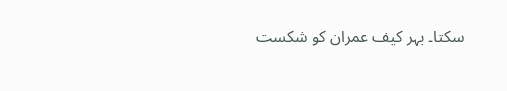سکتا۔ بہر کیف عمران کو شکست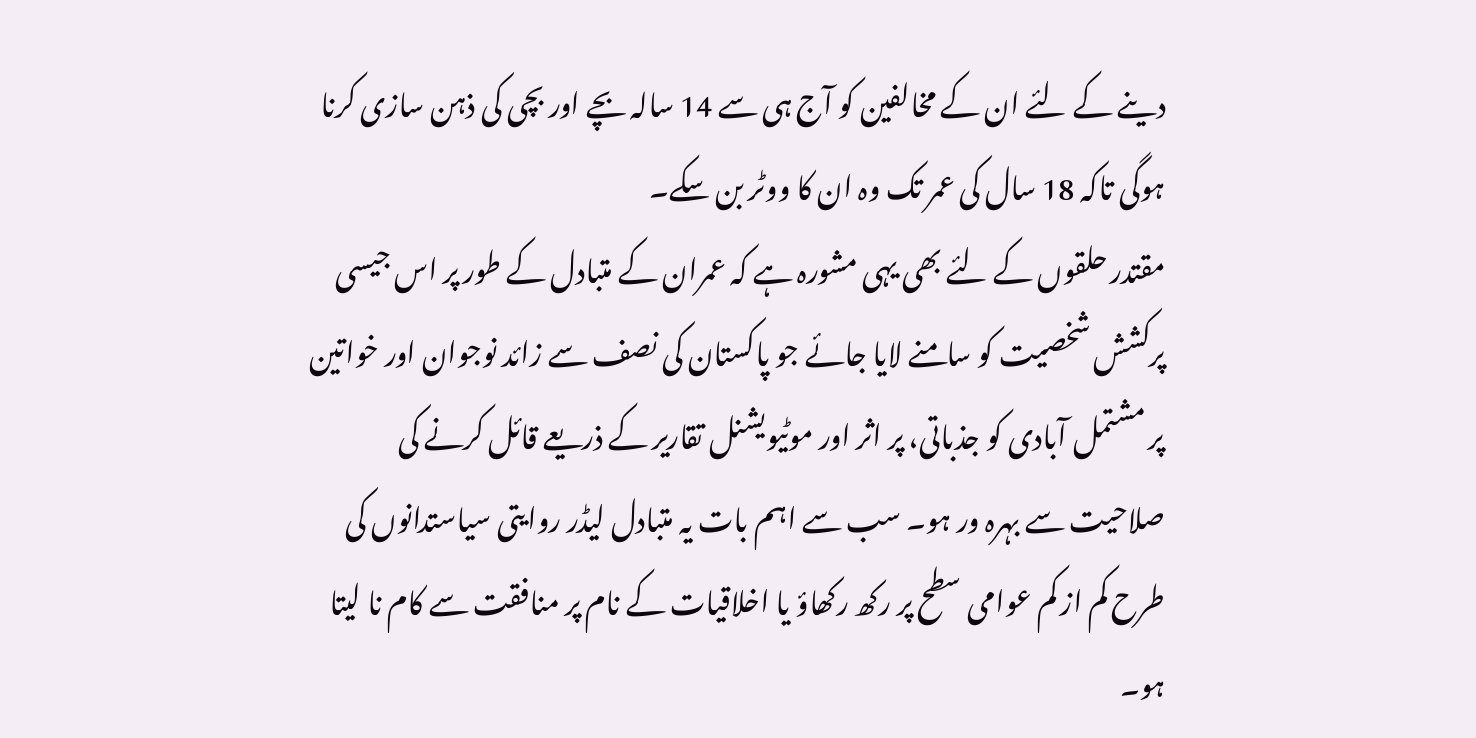دینے کے لئے ان کے مخالفین کو آج ہی سے 14 سالہ بچے اور بچی کی ذہن سازی کرنا ہوگی تاکہ 18 سال کی عمر تک وہ ان کا ووٹر بن سکے۔
مقتدر حلقوں کے لئے بھی یہی مشورہ ہے کہ عمران کے متبادل کے طور پر اس جیسی پرکشش شخصیت کو سامنے لایا جائے جو پاکستان کی نصف سے زائد نوجوان اور خواتین پر مشتمل آبادی کو جذباتی، پر اثر اور موٹیویشنل تقاریر کے ذریعے قائل کرنے کی صلاحیت سے بہرہ ور ہو۔ سب سے اہم بات یہ متبادل لیڈر روایتی سیاستدانوں کی طرح کم از کم عوامی سطح پر رکھ رکھاؤ یا اخلاقیات کے نام پر منافقت سے کام نا لیتا ہو۔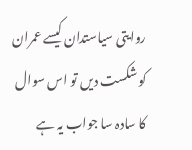روایتی سیاستدان کیسے عمران کو شکست دیں تو اس سوال کا سادہ سا جواب یہ ہے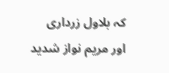کہ بلاول زرداری اور مریم نواز شدید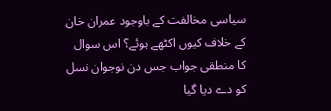سیاسی مخالفت کے باوجود عمران خان کے خلاف کیوں اکٹھے ہوئے؟ اس سوال کا منطقی جواب جس دن نوجوان نسل کو دے دیا گیا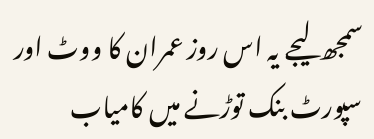سمجھ لیجے یہ اس روز عمران کا ووٹ اور سپورٹ بنک توڑنے میں کامیاب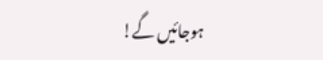ہوجائیں گے!